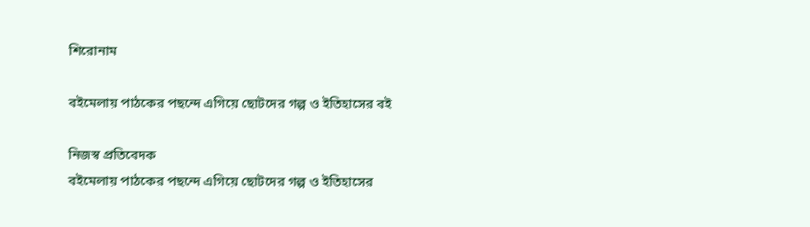শিরোনাম

বইমেলায় পাঠকের পছন্দে এগিয়ে ছোটদের গল্প ও ইতিহাসের বই

নিজস্ব প্রতিবেদক
বইমেলায় পাঠকের পছন্দে এগিয়ে ছোটদের গল্প ও ইতিহাসের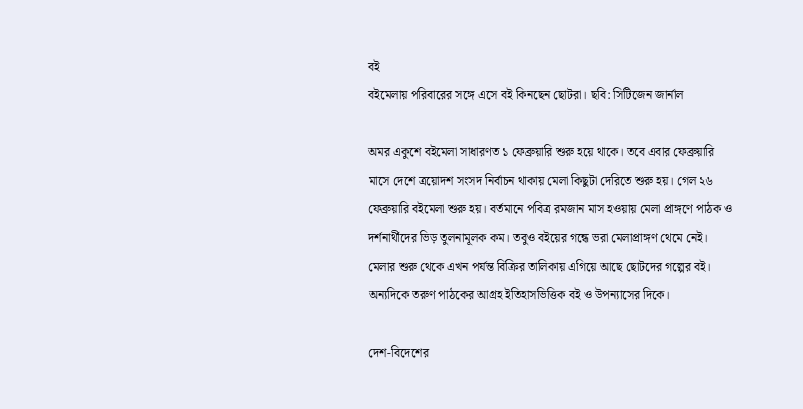বই
বইমেলায় পরিবারের সঙ্গে এসে বই কিনছেন ছোটরা। ছবি: সিটিজেন জার্নাল

অমর একুশে বইমেলা সাধারণত ১ ফেব্রুয়ারি শুরু হয়ে থাকে। তবে এবার ফেব্রুয়ারি মাসে দেশে ত্রয়োদশ সংসদ নির্বাচন থাকায় মেলা কিছুটা দেরিতে শুরু হয়। গেল ২৬ ফেব্রুয়ারি বইমেলা শুরু হয়। বর্তমানে পবিত্র রমজান মাস হওয়ায় মেলা প্রাঙ্গণে পাঠক ও দর্শনার্থীদের ভিড় তুলনামূলক কম। তবুও বইয়ের গন্ধে ভরা মেলাপ্রাঙ্গণ থেমে নেই। মেলার শুরু থেকে এখন পর্যন্ত বিক্রির তালিকায় এগিয়ে আছে ছোটদের গল্পের বই। অন্যদিকে তরুণ পাঠকের আগ্রহ ইতিহাসভিত্তিক বই ও উপন্যাসের দিকে।

দেশ-বিদেশের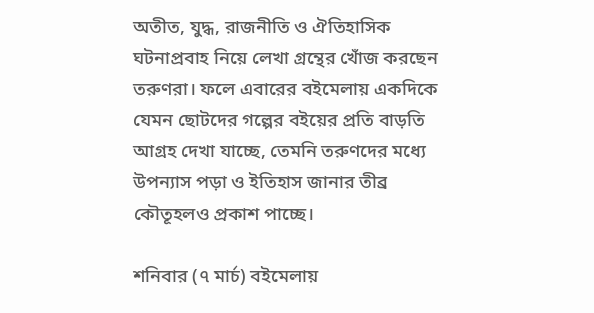অতীত, যুদ্ধ, রাজনীতি ও ঐতিহাসিক ঘটনাপ্রবাহ নিয়ে লেখা গ্রন্থের খোঁজ করছেন তরুণরা। ফলে এবারের বইমেলায় একদিকে যেমন ছোটদের গল্পের বইয়ের প্রতি বাড়তি আগ্রহ দেখা যাচ্ছে, তেমনি তরুণদের মধ্যে উপন্যাস পড়া ও ইতিহাস জানার তীব্র কৌতূহলও প্রকাশ পাচ্ছে।

শনিবার (৭ মার্চ) বইমেলায়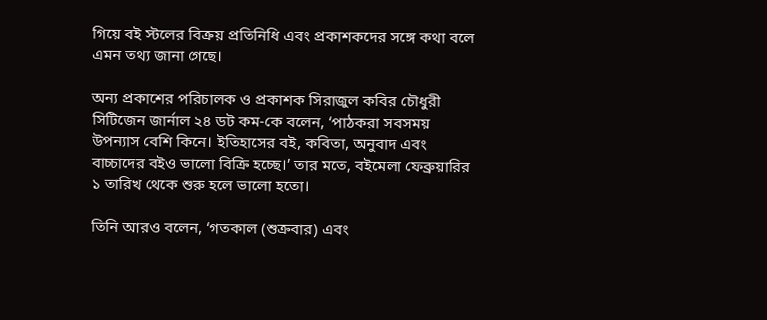গিয়ে বই স্টলের বিক্রয় প্রতিনিধি এবং প্রকাশকদের সঙ্গে কথা বলে এমন তথ্য জানা গেছে।

অন্য প্রকাশের পরিচালক ও প্রকাশক সিরাজুল কবির চৌধুরী সিটিজেন জার্নাল ২৪ ডট কম-কে বলেন, ‘পাঠকরা সবসময় উপন্যাস বেশি কিনে। ইতিহাসের বই, কবিতা, অনুবাদ এবং বাচ্চাদের বইও ভালো বিক্রি হচ্ছে।’ তার মতে, বইমেলা ফেব্রুয়ারির ১ তারিখ থেকে শুরু হলে ভালো হতো।

তিনি আরও বলেন, ‘গতকাল (শুক্রবার) এবং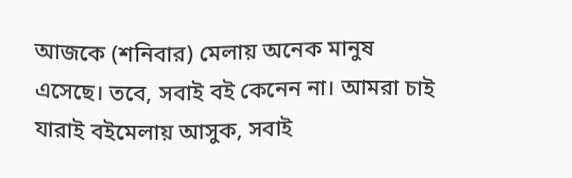আজকে (শনিবার) মেলায় অনেক মানুষ এসেছে। তবে, সবাই বই কেনেন না। আমরা চাই যারাই বইমেলায় আসুক, সবাই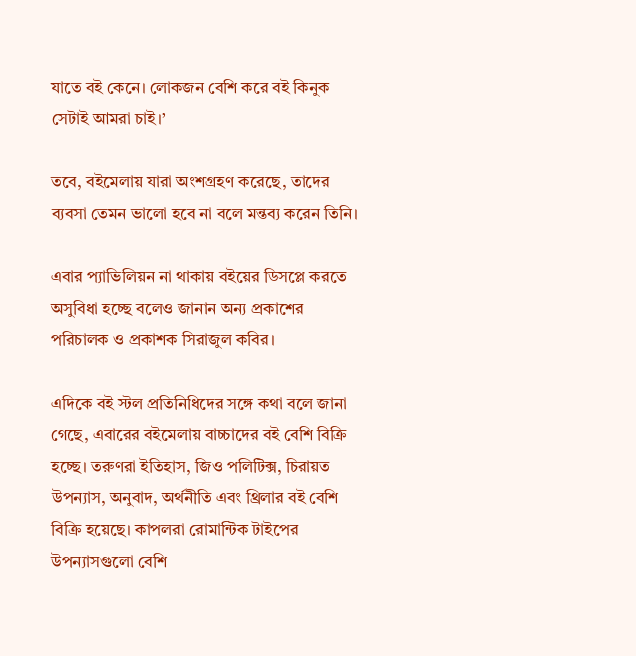যাতে বই কেনে। লোকজন বেশি করে বই কিনুক সেটাই আমরা চাই।’

তবে, বইমেলায় যারা অংশগ্রহণ করেছে, তাদের ব্যবসা তেমন ভালো হবে না বলে মন্তব্য করেন তিনি।

এবার প্যাভিলিয়ন না থাকায় বইয়ের ডিসপ্লে করতে অসুবিধা হচ্ছে বলেও জানান অন্য প্রকাশের পরিচালক ও প্রকাশক সিরাজুল কবির।

এদিকে বই স্টল প্রতিনিধিদের সঙ্গে কথা বলে জানা গেছে, এবারের বইমেলায় বাচ্চাদের বই বেশি বিক্রি হচ্ছে। তরুণরা ইতিহাস, জিও পলিটিক্স, চিরায়ত উপন্যাস, অনুবাদ, অর্থনীতি এবং থ্রিলার বই বেশি বিক্রি হয়েছে। কাপলরা রোমান্টিক টাইপের উপন্যাসগুলো বেশি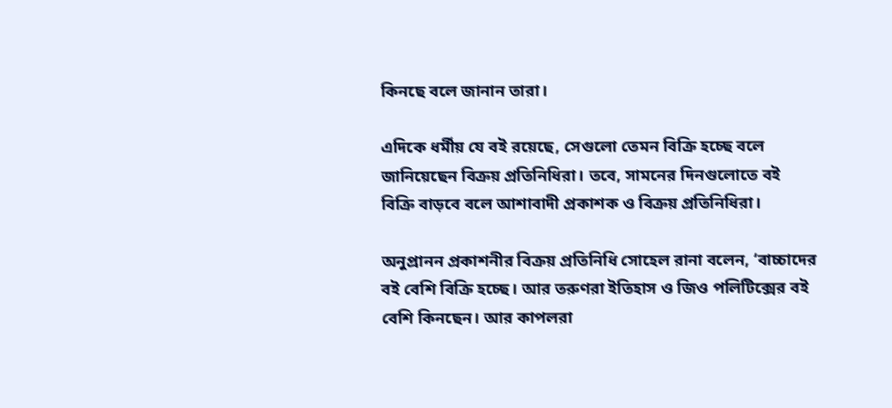কিনছে বলে জানান তারা।

এদিকে ধর্মীয় যে বই রয়েছে, সেগুলো তেমন বিক্রি হচ্ছে বলে জানিয়েছেন বিক্রয় প্রতিনিধিরা। তবে, সামনের দিনগুলোতে বই বিক্রি বাড়বে বলে আশাবাদী প্রকাশক ও বিক্রয় প্রতিনিধিরা।

অনুপ্রানন প্রকাশনীর বিক্রয় প্রতিনিধি সোহেল রানা বলেন, ‘বাচ্চাদের বই বেশি বিক্রি হচ্ছে। আর তরুণরা ইতিহাস ও জিও পলিটিক্সের বই বেশি কিনছেন। আর কাপলরা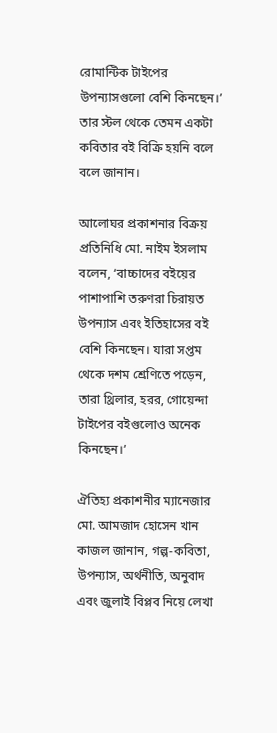রোমান্টিক টাইপের উপন্যাসগুলো বেশি কিনছেন।’ তার স্টল থেকে তেমন একটা কবিতার বই বিক্রি হয়নি বলে বলে জানান।

আলোঘর প্রকাশনার বিক্রয় প্রতিনিধি মো. নাইম ইসলাম বলেন, ‘বাচ্চাদের বইয়ের পাশাপাশি তরুণরা চিরায়ত উপন্যাস এবং ইতিহাসের বই বেশি কিনছেন। যারা সপ্তম থেকে দশম শ্রেণিতে পড়েন, তারা থ্রিলার, হরর, গোয়েন্দা টাইপের বইগুলোও অনেক কিনছেন।’

ঐতিহ্য প্রকাশনীর ম্যানেজার মো. আমজাদ হোসেন খান কাজল জানান, গল্প-কবিতা, উপন্যাস, অর্থনীতি, অনুবাদ এবং জুলাই বিপ্লব নিয়ে লেখা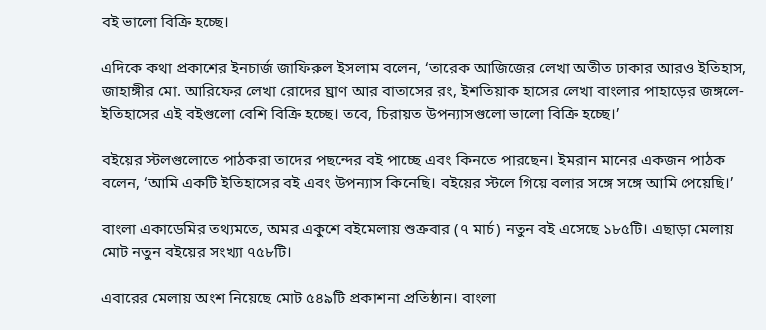বই ভালো বিক্রি হচ্ছে।

এদিকে কথা প্রকাশের ইনচার্জ জাফিরুল ইসলাম বলেন, ‘তারেক আজিজের লেখা অতীত ঢাকার আরও ইতিহাস, জাহাঙ্গীর মো. আরিফের লেখা রোদের ঘ্রাণ আর বাতাসের রং, ইশতিয়াক হাসের লেখা বাংলার পাহাড়ের জঙ্গলে- ইতিহাসের এই বইগুলো বেশি বিক্রি হচ্ছে। তবে, চিরায়ত উপন্যাসগুলো ভালো বিক্রি হচ্ছে।’

বইয়ের স্টলগুলোতে পাঠকরা তাদের পছন্দের বই পাচ্ছে এবং কিনতে পারছেন। ইমরান মানের একজন পাঠক বলেন, ‘আমি একটি ইতিহাসের বই এবং উপন্যাস কিনেছি। বইয়ের স্টলে গিয়ে বলার সঙ্গে সঙ্গে আমি পেয়েছি।’

বাংলা একাডেমির তথ্যমতে, অমর একুশে বইমেলায় শুক্রবার (৭ মার্চ) নতুন বই এসেছে ১৮৫টি। এছাড়া মেলায় মোট নতুন বইয়ের সংখ্যা ৭৫৮টি।

এবারের মেলায় অংশ নিয়েছে মোট ৫৪৯টি প্রকাশনা প্রতিষ্ঠান। বাংলা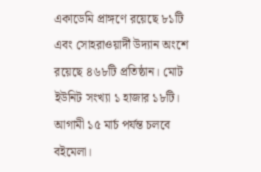একাডেমি প্রাঙ্গণে রয়েছে ৮১টি এবং সোহরাওয়ার্দী উদ্যান অংশে রয়েছে ৪৬৮টি প্রতিষ্ঠান। মোট ইউনিট সংখ্যা ১ হাজার ১৮টি। আগামী ১৫ মার্চ পর্যন্ত চলবে বইমেলা।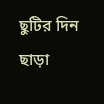ছুটির দিন ছাড়া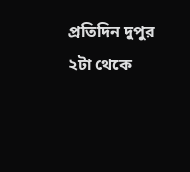প্রতিদিন দুপুর ২টা থেকে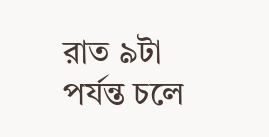রাত ৯টা পর্যন্ত চলে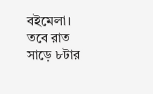বইমেলা। তবে রাত সাড়ে ৮টার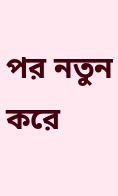পর নতুন করে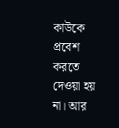কাউকে প্রবেশ করতে দেওয়া হয় না। আর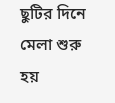ছুটির দিনে মেলা শুরু হয়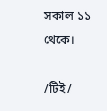সকাল ১১ থেকে।

/টিই/